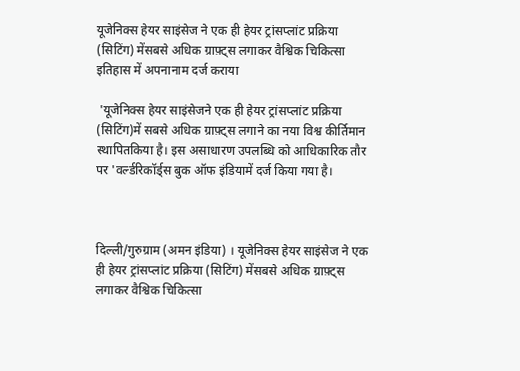यूजेनिक्स हेयर साइंसेज ने एक ही हेयर ट्रांसप्लांट प्रक्रिया (सिटिंग) मेंसबसे अधिक ग्राफ़्ट्स लगाकर वैश्विक चिकित्सा इतिहास में अपनानाम दर्ज कराया

 'यूजेनिक्स हेयर साइंसेजने एक ही हेयर ट्रांसप्लांट प्रक्रिया (सिटिंग)में सबसे अधिक ग्राफ़्ट्स लगाने का नया विश्व कीर्तिमान स्थापितकिया है। इस असाधारण उपलब्धि को आधिकारिक तौर पर 'वर्ल्डरिकॉर्ड्स बुक ऑफ इंडियामें दर्ज किया गया है।



दिल्ली/गुरुग्राम (अमन इंडिया) । यूजेनिक्स हेयर साइंसेज ने एक ही हेयर ट्रांसप्लांट प्रक्रिया (सिटिंग) मेंसबसे अधिक ग्राफ़्ट्स लगाकर वैश्विक चिकित्सा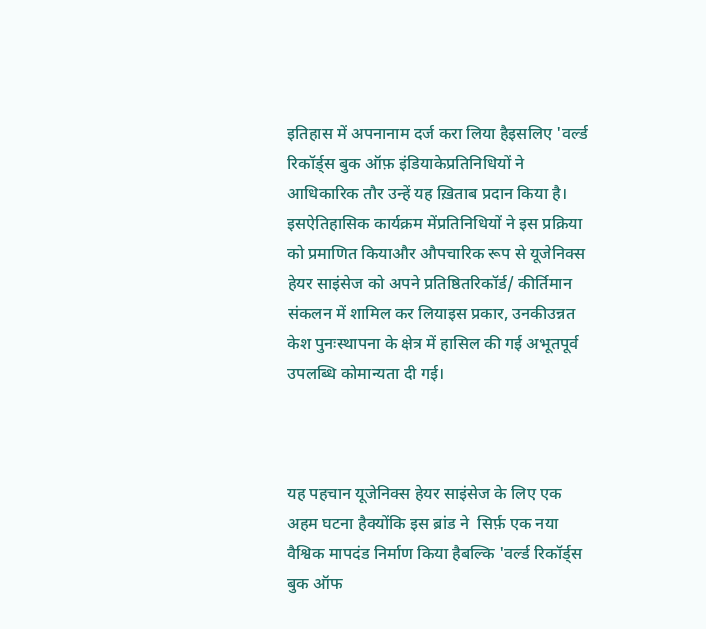इतिहास में अपनानाम दर्ज करा लिया हैइसलिए 'वर्ल्ड रिकॉर्ड्स बुक ऑफ़ इंडियाकेप्रतिनिधियों ने आधिकारिक तौर उन्हें यह ख़िताब प्रदान किया है। इसऐतिहासिक कार्यक्रम मेंप्रतिनिधियों ने इस प्रक्रिया को प्रमाणित कियाऔर औपचारिक रूप से यूजेनिक्स हेयर साइंसेज को अपने प्रतिष्ठितरिकॉर्ड/ कीर्तिमान संकलन में शामिल कर लियाइस प्रकार, उनकीउन्नत केश पुनःस्थापना के क्षेत्र में हासिल की गई अभूतपूर्व उपलब्धि कोमान्यता दी गई।



यह पहचान यूजेनिक्स हेयर साइंसेज के लिए एक अहम घटना हैक्योंकि इस ब्रांड ने  सिर्फ़ एक नया वैश्विक मापदंड निर्माण किया हैबल्कि 'वर्ल्ड रिकॉर्ड्स बुक ऑफ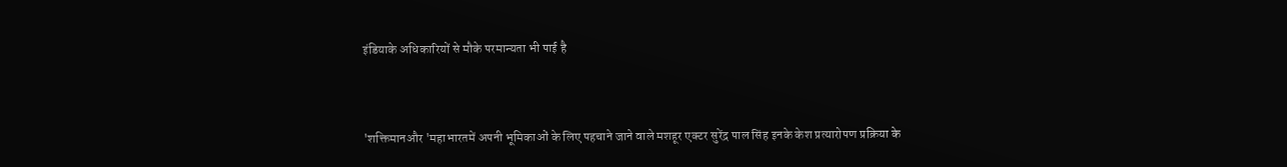इंडियाके अधिकारियों से मौके परमान्यता भी पाई है



'शक्तिमानऔर 'महाभारतमें अपनी भूमिकाओं के लिए पहचाने जाने वाले मशहूर एक्टर सुरेंद्र पाल सिंह इनके केश प्रत्यारोपण प्रक्रिया के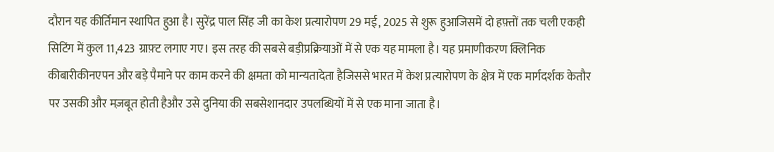दौरान यह कीर्तिमान स्थापित हुआ है। सुरेंद्र पाल सिंह जी का केश प्रत्यारोपण 29 मई, 2025 से शुरू हुआजिसमें दो हफ़्तों तक चली एकही सिटिंग में कुल 11,423 ग्राफ़्ट लगाए गए। इस तरह की सबसे बड़ीप्रक्रियाओं में से एक यह मामला है। यह प्रमाणीकरण क्लिनिक कीबारीकीनएपन और बड़े पैमाने पर काम करने की क्षमता को मान्यतादेता हैजिससे भारत में केश प्रत्यारोपण के क्षेत्र में एक मार्गदर्शक केतौर पर उसकी और मज़बूत होती हैऔर उसे दुनिया की सबसेशानदार उपलब्धियों में से एक माना जाता है।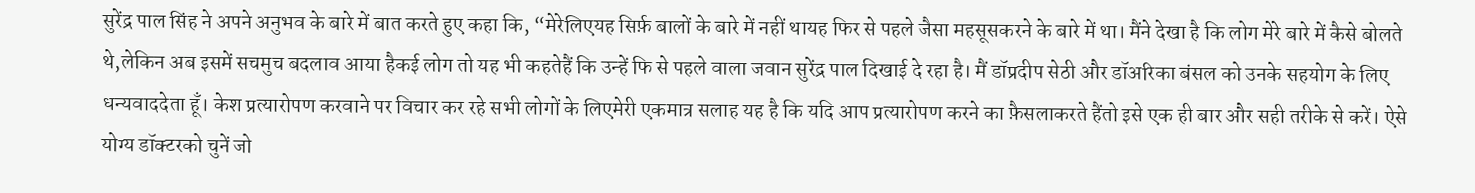सुरेंद्र पाल सिंह ने अपने अनुभव के बारे में बात करते हुए कहा कि, “मेरेलिएयह सिर्फ़ बालों के बारे में नहीं थायह फिर से पहले जैसा महसूसकरने के बारे में था। मैंने देखा है कि लोग मेरे बारे में कैसे बोलते थे,लेकिन अब इसमें सचमुच बदलाव आया हैकई लोग तो यह भी कहतेहैं कि उन्हें फि से पहले वाला जवान सुरेंद्र पाल दिखाई दे रहा है। मैं डॉप्रदीप सेठी और डॉअरिका बंसल को उनके सहयोग के लिए धन्यवाददेता हूँ। केश प्रत्यारोपण करवाने पर विचार कर रहे सभी लोगों के लिएमेरी एकमात्र सलाह यह है कि यदि आप प्रत्यारोपण करने का फ़ैसलाकरते हैंतो इसे एक ही बार और सही तरीके से करें। ऐसे योग्य डॉक्टरको चुनें जो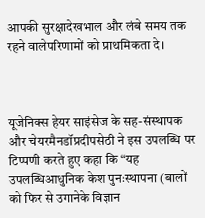आपकी सुरक्षादेखभाल और लंबे समय तक रहने वालेपरिणामों को प्राथमिकता दे।



यूजेनिक्स हेयर साइंसेज के सह-संस्थापक और चेयरमैनडॉप्रदीपसेठी ने इस उपलब्धि पर टिप्पणी करते हुए कहा कि “यह उपलब्धिआधुनिक केश पुनःस्थापना (बालों को फिर से उगानेके विज्ञान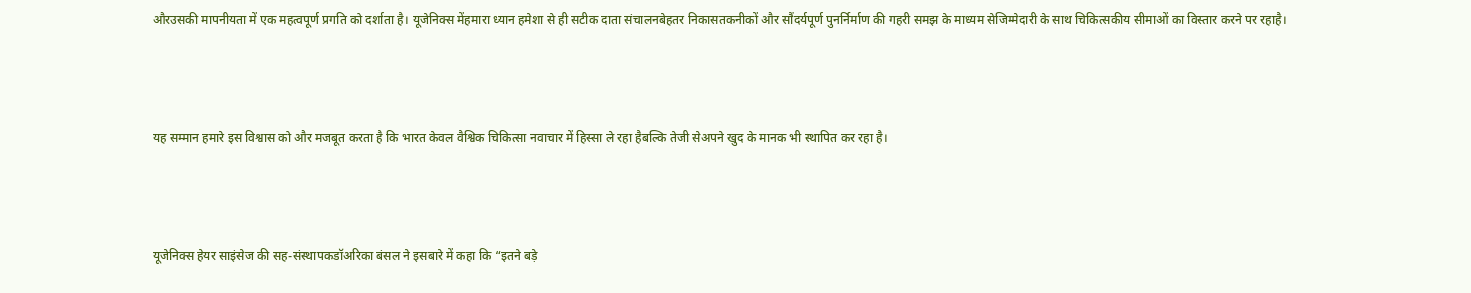औरउसकी मापनीयता में एक महत्वपूर्ण प्रगति को दर्शाता है। यूजेनिक्स मेंहमारा ध्यान हमेशा से ही सटीक दाता संचालनबेहतर निकासतकनीकों और सौंदर्यपूर्ण पुनर्निर्माण की गहरी समझ के माध्यम सेजिम्मेदारी के साथ चिकित्सकीय सीमाओं का विस्तार करने पर रहाहै।



यह सम्मान हमारे इस विश्वास को और मजबूत करता है कि भारत केवल वैश्विक चिकित्सा नवाचार में हिस्सा ले रहा हैबल्कि तेजी सेअपने खुद के मानक भी स्थापित कर रहा है।



यूजेनिक्स हेयर साइंसेज की सह-संस्थापकडॉअरिका बंसल ने इसबारे में कहा कि “इतने बड़े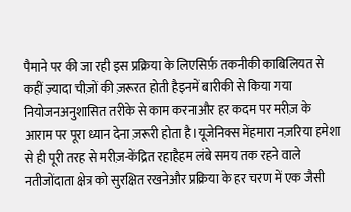पैमाने पर की जा रही इस प्रक्रिया के लिएसिर्फ़ तकनीकी काबिलियत से कहीं ज़्यादा चीज़ों की ज़रूरत होती हैइनमें बारीकी से किया गया नियोजनअनुशासित तरीके से काम करनाऔर हर कदम पर मरीज़ के आराम पर पूरा ध्यान देना ज़रूरी होता है।यूजेनिक्स मेंहमारा नज़रिया हमेशा से ही पूरी तरह से मरीज़-केंद्रित रहाहैहम लंबे समय तक रहने वाले नतीजोंदाता क्षेत्र को सुरक्षित रखनेऔर प्रक्रिया के हर चरण में एक जैसी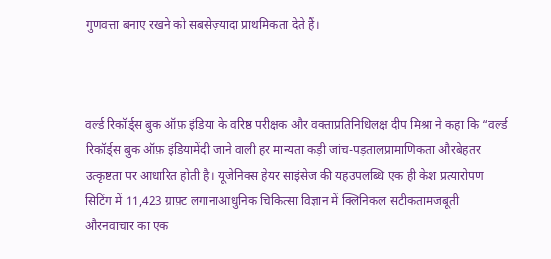गुणवत्ता बनाए रखने को सबसेज़्यादा प्राथमिकता देते हैं।



वर्ल्ड रिकॉर्ड्स बुक ऑफ़ इंडिया के वरिष्ठ परीक्षक और वक्ताप्रतिनिधिलक्ष दीप मिश्रा ने कहा कि “वर्ल्ड रिकॉर्ड्स बुक ऑफ़ इंडियामेंदी जाने वाली हर मान्यता कड़ी जांच-पड़तालप्रामाणिकता औरबेहतर उत्कृष्टता पर आधारित होती है। यूजेनिक्स हेयर साइंसेज की यहउपलब्धि एक ही केश प्रत्यारोपण सिटिंग में 11,423 ग्राफ़्ट लगानाआधुनिक चिकित्सा विज्ञान में क्लिनिकल सटीकतामजबूती औरनवाचार का एक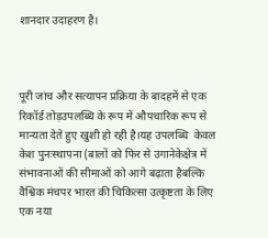शानदार उदाहरण है।



पूरी जांच और सत्यापन प्रक्रिया के बादहमें से एक रिकॉर्ड तोड़उपलब्धि के रूप में औपचारिक रूप से मान्यता देते हुए खुशी हो रही है।यह उपलब्धि  केवल केश पुनःस्थापना (बालों को फिर से उगानेकेक्षेत्र में संभावनाओं की सीमाओं को आगे बढ़ाता हैबल्कि वैश्विक मंचपर भारत की चिकित्सा उत्कृष्टता के लिए एक नया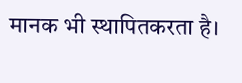मानक भी स्थापितकरता है।